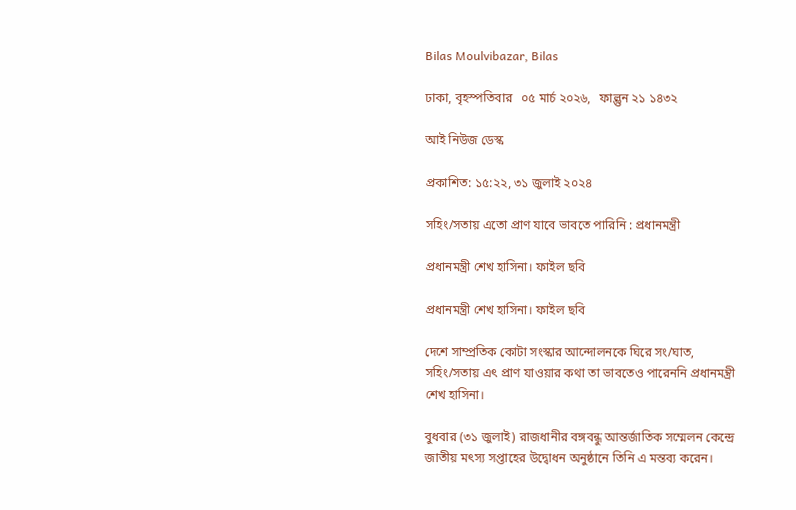Bilas Moulvibazar, Bilas

ঢাকা, বৃহস্পতিবার   ০৫ মার্চ ২০২৬,   ফাল্গুন ২১ ১৪৩২

আই নিউজ ডেস্ক

প্রকাশিত: ১৫:২২, ৩১ জুলাই ২০২৪

সহিং/সতায় এতো প্রাণ যাবে ভাবতে পারিনি : প্রধানমন্ত্রী

প্রধানমন্ত্রী শেখ হাসিনা। ফাইল ছবি

প্রধানমন্ত্রী শেখ হাসিনা। ফাইল ছবি

দেশে সাম্প্রতিক কোটা সংস্কার আন্দোলনকে ঘিরে সং/ঘাত, সহিং/সতায় এৎ প্রাণ যাওয়ার কথা তা ভাবতেও পারেননি প্রধানমন্ত্রী শেখ হাসিনা।

বুধবার (৩১ জুলাই) রাজধানীর বঙ্গবন্ধু আন্তর্জাতিক সম্মেলন কেন্দ্রে জাতীয় মৎস্য সপ্তাহের উদ্বোধন অনুষ্ঠানে তিনি এ মন্তব্য করেন।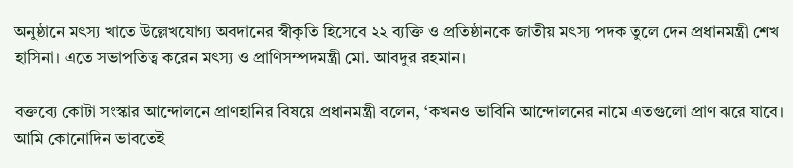অনুষ্ঠানে মৎস্য খাতে উল্লেখযোগ্য অবদানের স্বীকৃতি হিসেবে ২২ ব্যক্তি ও প্রতিষ্ঠানকে জাতীয় মৎস্য পদক তুলে দেন প্রধানমন্ত্রী শেখ হাসিনা। এতে সভাপতিত্ব করেন মৎস্য ও প্রাণিসম্পদমন্ত্রী মো. আবদুর রহমান।

বক্তব্যে কোটা সংস্কার আন্দোলনে প্রাণহানির বিষয়ে প্রধানমন্ত্রী বলেন, ‘কখনও ভাবিনি আন্দোলনের নামে এতগুলো প্রাণ ঝরে যাবে। আমি কোনোদিন ভাবতেই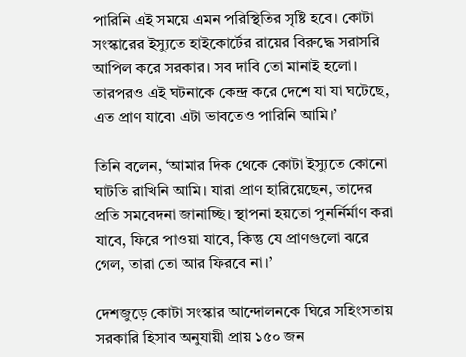পারিনি এই সময়ে এমন পরিস্থিতির সৃষ্টি হবে। কোটা সংস্কারের ইস্যুতে হাইকোর্টের রায়ের বিরুদ্ধে সরাসরি আপিল করে সরকার। সব দাবি তো মানাই হলো। তারপরও এই ঘটনাকে কেন্দ্র করে দেশে যা যা ঘটেছে, এত প্রাণ যাবে৷ এটা ভাবতেও পারিনি আমি।’

তিনি বলেন, ‘আমার দিক থেকে কোটা ইস্যুতে কোনো ঘাটতি রাখিনি আমি। যারা প্রাণ হারিয়েছেন, তাদের প্রতি সমবেদনা জানাচ্ছি। স্থাপনা হয়তো পুনর্নির্মাণ করা যাবে, ফিরে পাওয়া যাবে, কিন্তু যে প্রাণগুলো ঝরে গেল, তারা তো আর ফিরবে না।’

দেশজুড়ে কোটা সংস্কার আন্দোলনকে ঘিরে সহিংসতায় সরকারি হিসাব অনুযায়ী প্রায় ১৫০ জন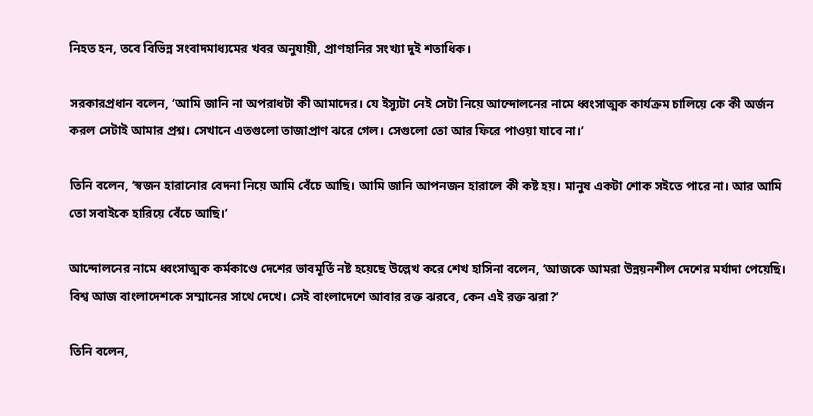নিহত হন, তবে বিভিন্ন সংবাদমাধ্যমের খবর অনুযায়ী, প্রাণহানির সংখ্যা দুই শতাধিক।

সরকারপ্রধান বলেন, ‘আমি জানি না অপরাধটা কী আমাদের। যে ইস্যুটা নেই সেটা নিয়ে আন্দোলনের নামে ধ্বংসাত্মক কার্যক্রম চালিয়ে কে কী অর্জন করল সেটাই আমার প্রশ্ন। সেখানে এতগুলো তাজাপ্রাণ ঝরে গেল। সেগুলো তো আর ফিরে পাওয়া যাবে না।’

তিনি বলেন, ‘স্বজন হারানোর বেদনা নিয়ে আমি বেঁচে আছি। আমি জানি আপনজন হারালে কী কষ্ট হয়। মানুষ একটা শোক সইতে পারে না। আর আমি তো সবাইকে হারিয়ে বেঁচে আছি।’

আন্দোলনের নামে ধ্বংসাত্মক কর্মকাণ্ডে দেশের ভাবমূর্তি নষ্ট হয়েছে উল্লেখ করে শেখ হাসিনা বলেন, ‘আজকে আমরা উন্নয়নশীল দেশের মর্যাদা পেয়েছি। বিশ্ব আজ বাংলাদেশকে সম্মানের সাথে দেখে। সেই বাংলাদেশে আবার রক্ত ঝরবে, কেন এই রক্ত ঝরা?’

তিনি বলেন,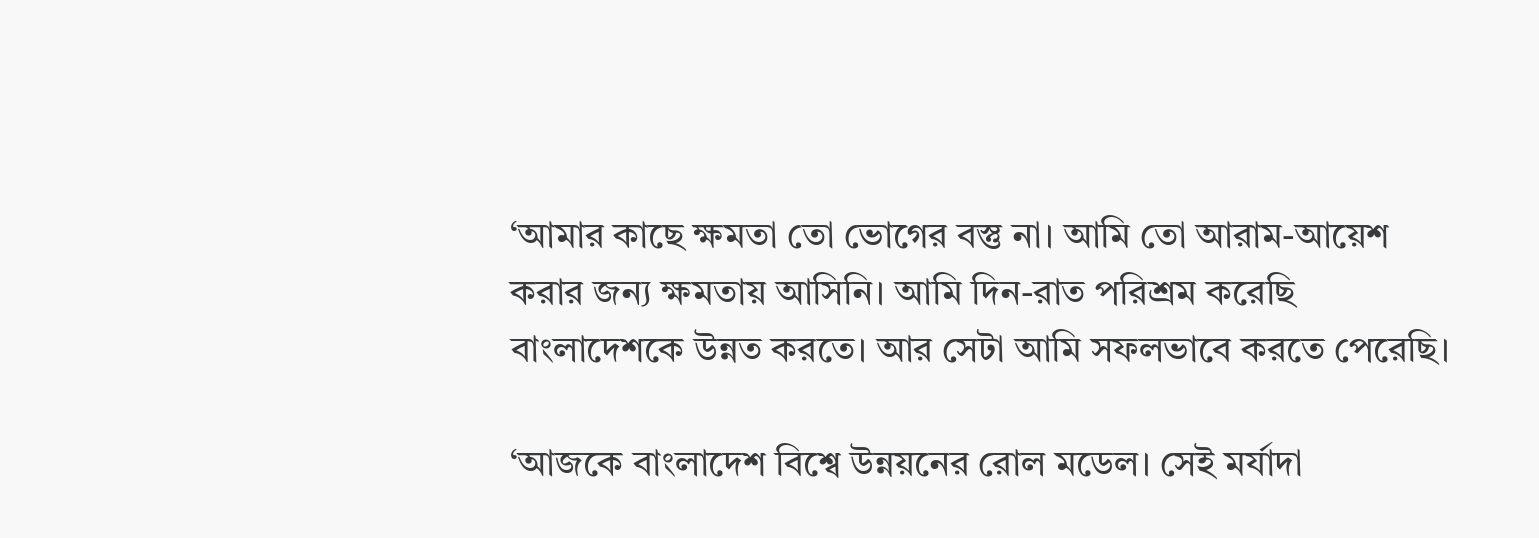‘আমার কাছে ক্ষমতা তো ভোগের বস্তু না। আমি তো আরাম-আয়েশ করার জন্য ক্ষমতায় আসিনি। আমি দিন-রাত পরিশ্রম করেছি বাংলাদেশকে উন্নত করতে। আর সেটা আমি সফলভাবে করতে পেরেছি।

‘আজকে বাংলাদেশ বিশ্বে উন্নয়নের রোল মডেল। সেই মর্যাদা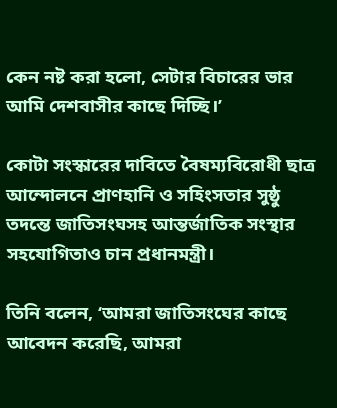কেন নষ্ট করা হলো, সেটার বিচারের ভার আমি দেশবাসীর কাছে দিচ্ছি।’

কোটা সংস্কারের দাবিতে বৈষম্যবিরোধী ছাত্র আন্দোলনে প্রাণহানি ও সহিংসতার সুষ্ঠু তদন্তে জাতিসংঘসহ আন্তর্জাতিক সংস্থার সহযোগিতাও চান প্রধানমন্ত্রী।

তিনি বলেন, ‘আমরা জাতিসংঘের কাছে আবেদন করেছি, আমরা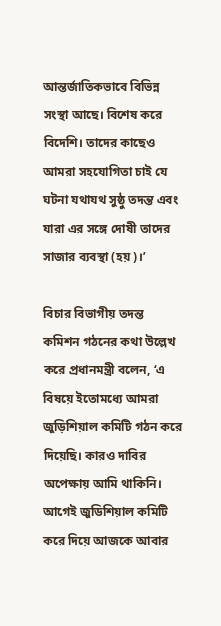আন্তর্জাতিকভাবে বিভিন্ন সংস্থা আছে। বিশেষ করে বিদেশি। তাদের কাছেও আমরা সহযোগিতা চাই যে ঘটনা যথাযথ সুষ্ঠু তদন্ত এবং যারা এর সঙ্গে দোষী তাদের সাজার ব্যবস্থা (হয়)।’

বিচার বিভাগীয় তদন্ত কমিশন গঠনের কথা উল্লেখ করে প্রধানমন্ত্রী বলেন, ‘এ বিষয়ে ইতোমধ্যে আমরা জুড়িশিয়াল কমিটি গঠন করে দিয়েছি। কারও দাবির অপেক্ষায় আমি থাকিনি। আগেই জুডিশিয়াল কমিটি করে দিয়ে আজকে আবার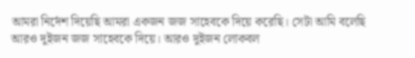আমরা নির্দেশ দিয়েছি আমরা একজন জজ সাহেবকে দিয়ে করেছি। সেটা আমি বলেছি আরও দুইজন জজ সাহেবকে দিয়ে। আরও দুইজন লোকবল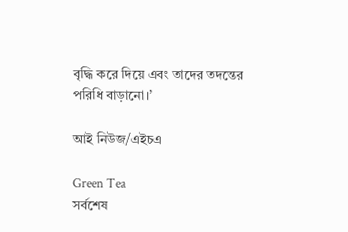বৃদ্ধি করে দিয়ে এবং তাদের তদন্তের পরিধি বাড়ানো।’

আই নিউজ/এইচএ

Green Tea
সর্বশেষ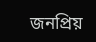জনপ্রিয়